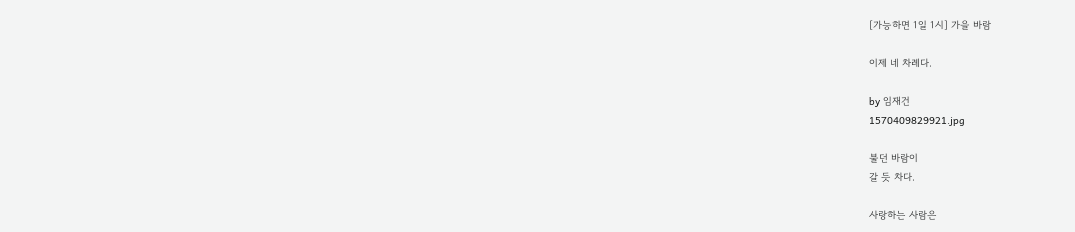[가능하면 1일 1시] 가을 바람

이제 네 차례다.

by 임재건
1570409829921.jpg

불던 바람이
갈 듯 차다.

사랑하는 사람은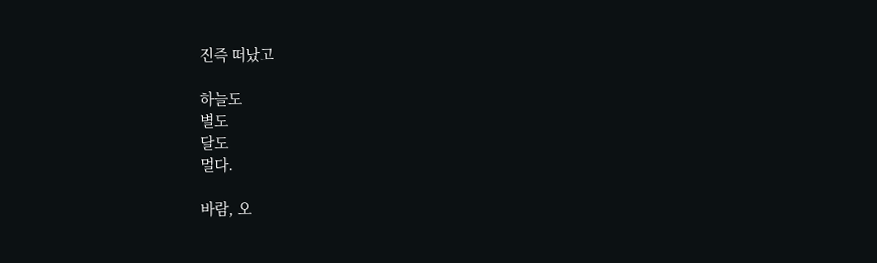진즉 떠났고

하늘도
별도
달도
멀다.

바람, 오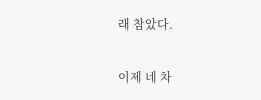래 참았다.

이제 네 차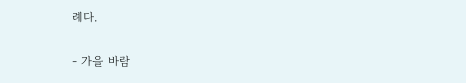례다.

- 가을 바람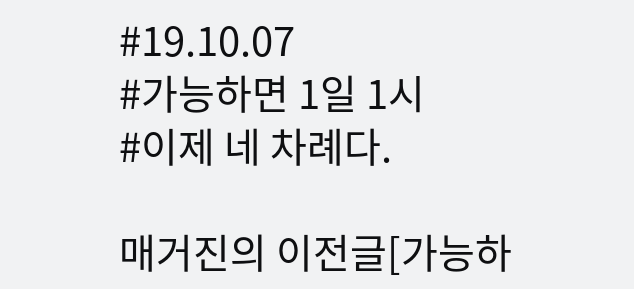#19.10.07
#가능하면 1일 1시
#이제 네 차례다.

매거진의 이전글[가능하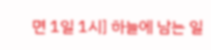면 1일 1시] 하늘에 남는 일